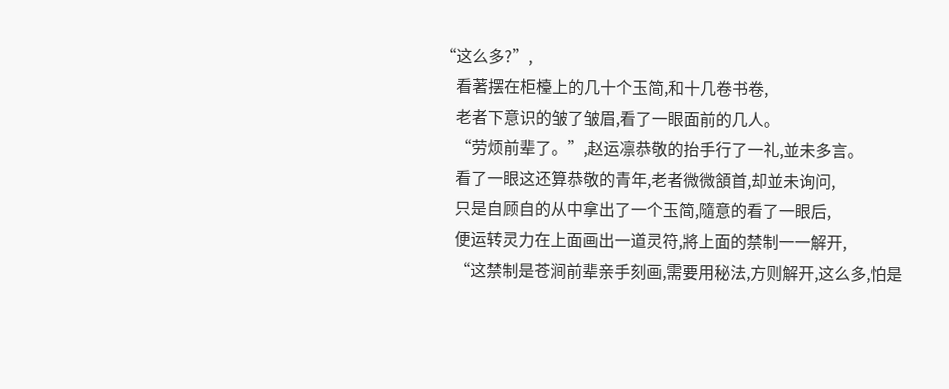“这么多?”,
    看著摆在柜檯上的几十个玉简,和十几卷书卷,
    老者下意识的皱了皱眉,看了一眼面前的几人。
    “劳烦前辈了。”,赵运凛恭敬的抬手行了一礼,並未多言。
    看了一眼这还算恭敬的青年,老者微微頷首,却並未询问,
    只是自顾自的从中拿出了一个玉简,隨意的看了一眼后,
    便运转灵力在上面画出一道灵符,將上面的禁制一一解开,
    “这禁制是苍涧前辈亲手刻画,需要用秘法,方则解开,这么多,怕是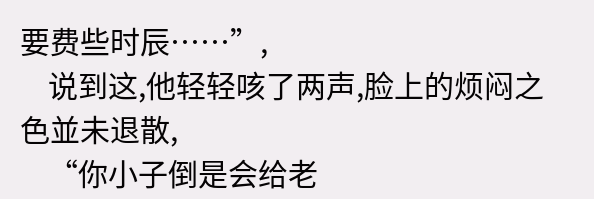要费些时辰……”,
    说到这,他轻轻咳了两声,脸上的烦闷之色並未退散,
    “你小子倒是会给老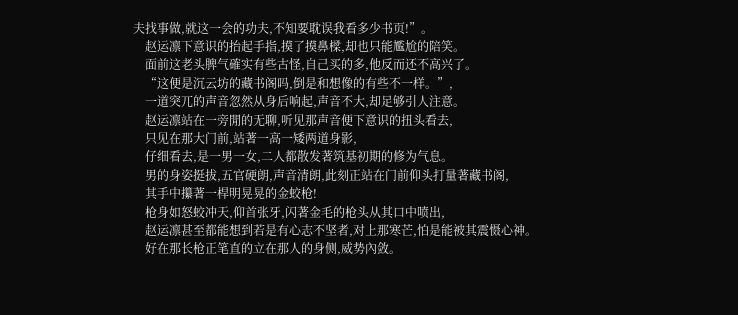夫找事做,就这一会的功夫,不知要耽误我看多少书页!”。
    赵运凛下意识的抬起手指,摸了摸鼻樑,却也只能尷尬的陪笑。
    面前这老头脾气確实有些古怪,自己买的多,他反而还不高兴了。
    “这便是沉云坊的藏书阁吗,倒是和想像的有些不一样。”,
    一道突兀的声音忽然从身后响起,声音不大,却足够引人注意。
    赵运凛站在一旁閒的无聊,听见那声音便下意识的扭头看去,
    只见在那大门前,站著一高一矮两道身影,
    仔细看去,是一男一女,二人都散发著筑基初期的修为气息。
    男的身姿挺拔,五官硬朗,声音清朗,此刻正站在门前仰头打量著藏书阁,
    其手中攥著一桿明晃晃的金蛟枪!
    枪身如怒蛟冲天,仰首张牙,闪著金毛的枪头从其口中喷出,
    赵运凛甚至都能想到若是有心志不坚者,对上那寒芒,怕是能被其震慑心神。
    好在那长枪正笔直的立在那人的身侧,威势內敛。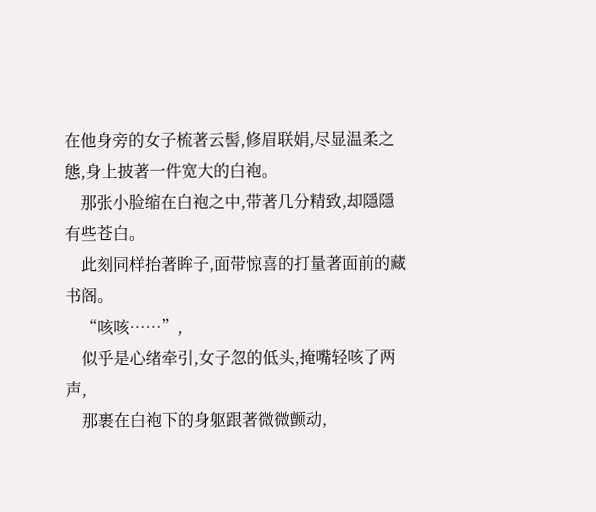在他身旁的女子梳著云髻,修眉联娟,尽显温柔之態,身上披著一件宽大的白袍。
    那张小脸缩在白袍之中,带著几分精致,却隱隱有些苍白。
    此刻同样抬著眸子,面带惊喜的打量著面前的藏书阁。
    “咳咳……”,
    似乎是心绪牵引,女子忽的低头,掩嘴轻咳了两声,
    那裹在白袍下的身躯跟著微微颤动,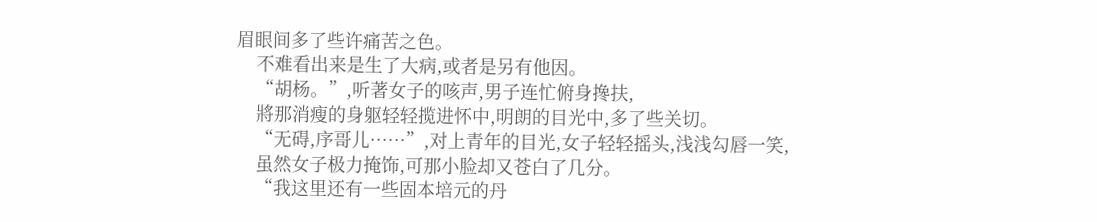眉眼间多了些许痛苦之色。
    不难看出来是生了大病,或者是另有他因。
    “胡杨。”,听著女子的咳声,男子连忙俯身搀扶,
    將那消瘦的身躯轻轻揽进怀中,明朗的目光中,多了些关切。
    “无碍,序哥儿……”,对上青年的目光,女子轻轻摇头,浅浅勾唇一笑,
    虽然女子极力掩饰,可那小脸却又苍白了几分。
    “我这里还有一些固本培元的丹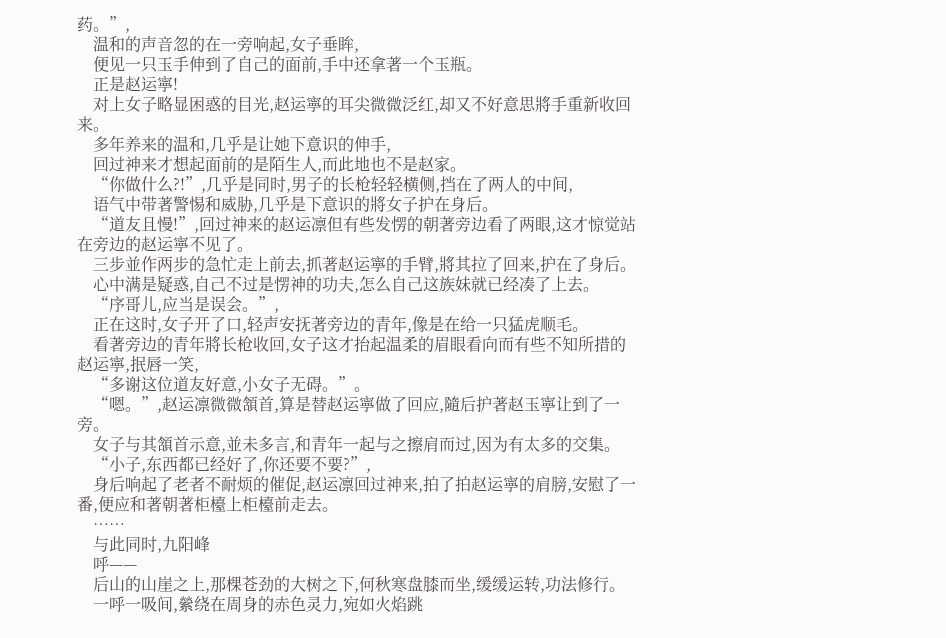药。”,
    温和的声音忽的在一旁响起,女子垂眸,
    便见一只玉手伸到了自己的面前,手中还拿著一个玉瓶。
    正是赵运寧!
    对上女子略显困惑的目光,赵运寧的耳尖微微泛红,却又不好意思將手重新收回来。
    多年养来的温和,几乎是让她下意识的伸手,
    回过神来才想起面前的是陌生人,而此地也不是赵家。
    “你做什么?!”,几乎是同时,男子的长枪轻轻横侧,挡在了两人的中间,
    语气中带著警惕和威胁,几乎是下意识的將女子护在身后。
    “道友且慢!”,回过神来的赵运凛但有些发愣的朝著旁边看了两眼,这才惊觉站在旁边的赵运寧不见了。
    三步並作两步的急忙走上前去,抓著赵运寧的手臂,將其拉了回来,护在了身后。
    心中满是疑惑,自己不过是愣神的功夫,怎么自己这族妹就已经凑了上去。
    “序哥儿,应当是误会。”,
    正在这时,女子开了口,轻声安抚著旁边的青年,像是在给一只猛虎顺毛。
    看著旁边的青年將长枪收回,女子这才抬起温柔的眉眼看向而有些不知所措的赵运寧,抿唇一笑,
    “多谢这位道友好意,小女子无碍。”。
    “嗯。”,赵运凛微微頷首,算是替赵运寧做了回应,隨后护著赵玉寧让到了一旁。
    女子与其頷首示意,並未多言,和青年一起与之擦肩而过,因为有太多的交集。
    “小子,东西都已经好了,你还要不要?”,
    身后响起了老者不耐烦的催促,赵运凛回过神来,拍了拍赵运寧的肩膀,安慰了一番,便应和著朝著柜檯上柜檯前走去。
    ……
    与此同时,九阳峰
    呼——
    后山的山崖之上,那棵苍劲的大树之下,何秋寒盘膝而坐,缓缓运转,功法修行。
    一呼一吸间,縈绕在周身的赤色灵力,宛如火焰跳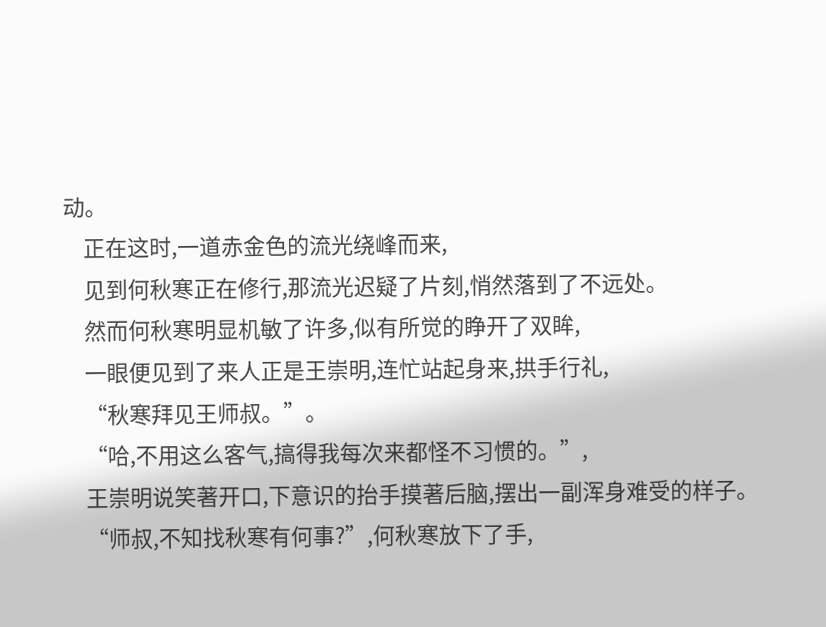动。
    正在这时,一道赤金色的流光绕峰而来,
    见到何秋寒正在修行,那流光迟疑了片刻,悄然落到了不远处。
    然而何秋寒明显机敏了许多,似有所觉的睁开了双眸,
    一眼便见到了来人正是王崇明,连忙站起身来,拱手行礼,
    “秋寒拜见王师叔。”。
    “哈,不用这么客气,搞得我每次来都怪不习惯的。”,
    王崇明说笑著开口,下意识的抬手摸著后脑,摆出一副浑身难受的样子。
    “师叔,不知找秋寒有何事?”,何秋寒放下了手,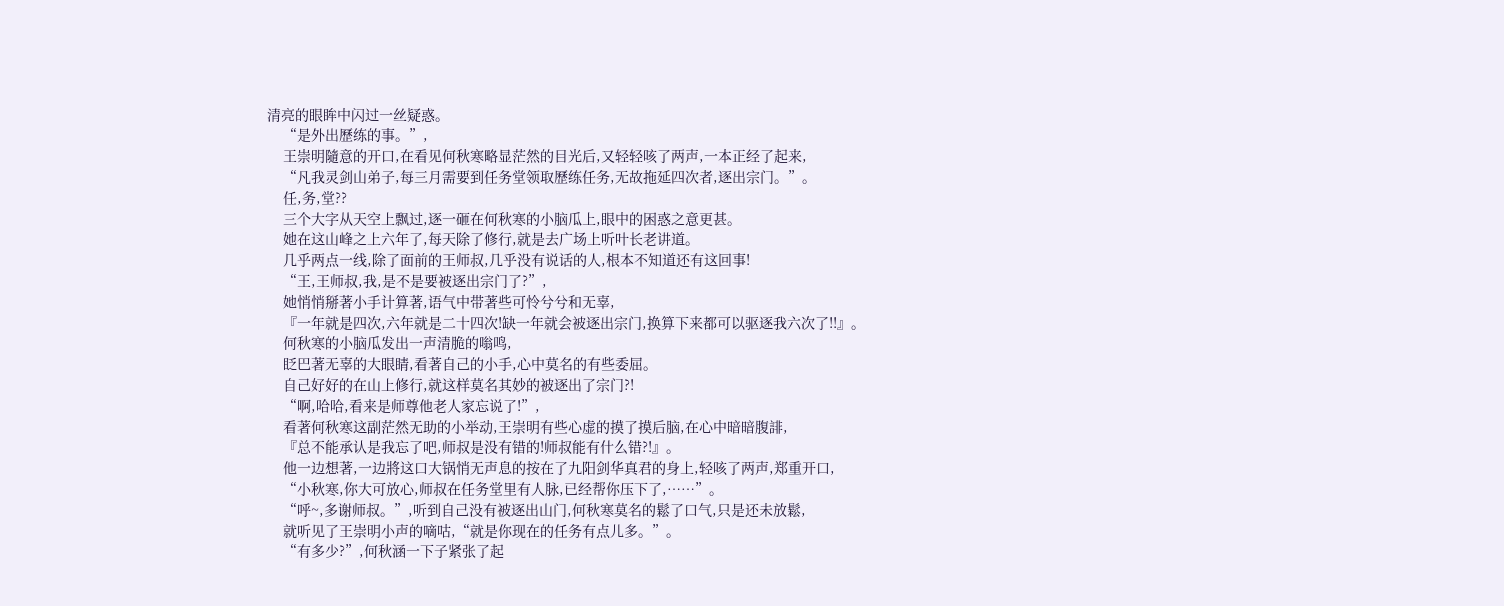清亮的眼眸中闪过一丝疑惑。
    “是外出歷练的事。”,
    王崇明隨意的开口,在看见何秋寒略显茫然的目光后,又轻轻咳了两声,一本正经了起来,
    “凡我灵剑山弟子,每三月需要到任务堂领取歷练任务,无故拖延四次者,逐出宗门。”。
    任,务,堂??
    三个大字从天空上飘过,逐一砸在何秋寒的小脑瓜上,眼中的困惑之意更甚。
    她在这山峰之上六年了,每天除了修行,就是去广场上听叶长老讲道。
    几乎两点一线,除了面前的王师叔,几乎没有说话的人,根本不知道还有这回事!
    “王,王师叔,我,是不是要被逐出宗门了?”,
    她悄悄掰著小手计算著,语气中带著些可怜兮兮和无辜,
    『一年就是四次,六年就是二十四次!缺一年就会被逐出宗门,换算下来都可以驱逐我六次了!!』。
    何秋寒的小脑瓜发出一声清脆的嗡鸣,
    眨巴著无辜的大眼睛,看著自己的小手,心中莫名的有些委屈。
    自己好好的在山上修行,就这样莫名其妙的被逐出了宗门?!
    “啊,哈哈,看来是师尊他老人家忘说了!”,
    看著何秋寒这副茫然无助的小举动,王崇明有些心虚的摸了摸后脑,在心中暗暗腹誹,
    『总不能承认是我忘了吧,师叔是没有错的!师叔能有什么错?!』。
    他一边想著,一边將这口大锅悄无声息的按在了九阳剑华真君的身上,轻咳了两声,郑重开口,
    “小秋寒,你大可放心,师叔在任务堂里有人脉,已经帮你压下了,……”。
    “呼~,多谢师叔。”,听到自己没有被逐出山门,何秋寒莫名的鬆了口气,只是还未放鬆,
    就听见了王崇明小声的嘀咕,“就是你现在的任务有点儿多。”。
    “有多少?”,何秋涵一下子紧张了起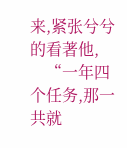来,紧张兮兮的看著他,
    “一年四个任务,那一共就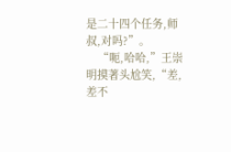是二十四个任务,师叔,对吗?”。
    “呃,哈哈,”王崇明摸著头尬笑,“差,差不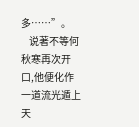多……”。
    说著不等何秋寒再次开口,他便化作一道流光遁上天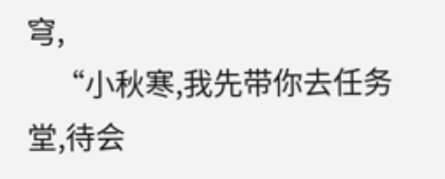穹,
    “小秋寒,我先带你去任务堂,待会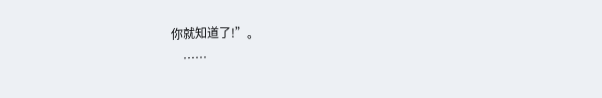你就知道了!”。
    ……